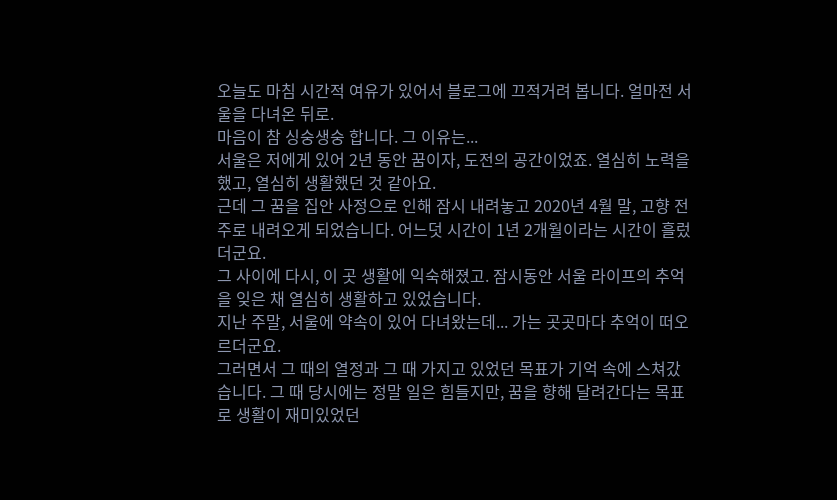오늘도 마침 시간적 여유가 있어서 블로그에 끄적거려 봅니다. 얼마전 서울을 다녀온 뒤로.
마음이 참 싱숭생숭 합니다. 그 이유는...
서울은 저에게 있어 2년 동안 꿈이자, 도전의 공간이었죠. 열심히 노력을 했고, 열심히 생활했던 것 같아요.
근데 그 꿈을 집안 사정으로 인해 잠시 내려놓고 2020년 4월 말, 고향 전주로 내려오게 되었습니다. 어느덧 시간이 1년 2개월이라는 시간이 흘렀더군요.
그 사이에 다시, 이 곳 생활에 익숙해졌고. 잠시동안 서울 라이프의 추억을 잊은 채 열심히 생활하고 있었습니다.
지난 주말, 서울에 약속이 있어 다녀왔는데... 가는 곳곳마다 추억이 떠오르더군요.
그러면서 그 때의 열정과 그 때 가지고 있었던 목표가 기억 속에 스쳐갔습니다. 그 때 당시에는 정말 일은 힘들지만, 꿈을 향해 달려간다는 목표로 생활이 재미있었던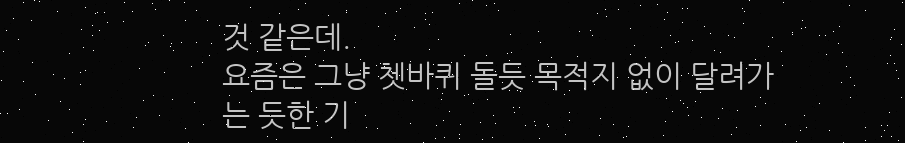것 같은데.
요즘은 그냥 쳇바퀴 돌듯 목적지 없이 달려가는 듯한 기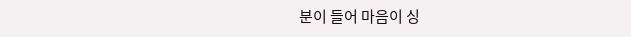분이 들어 마음이 싱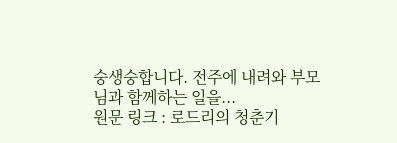숭생숭합니다. 전주에 내려와 부모님과 함께하는 일을...
원문 링크 : 로드리의 청춘기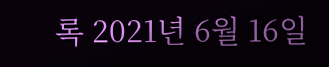록 2021년 6월 16일